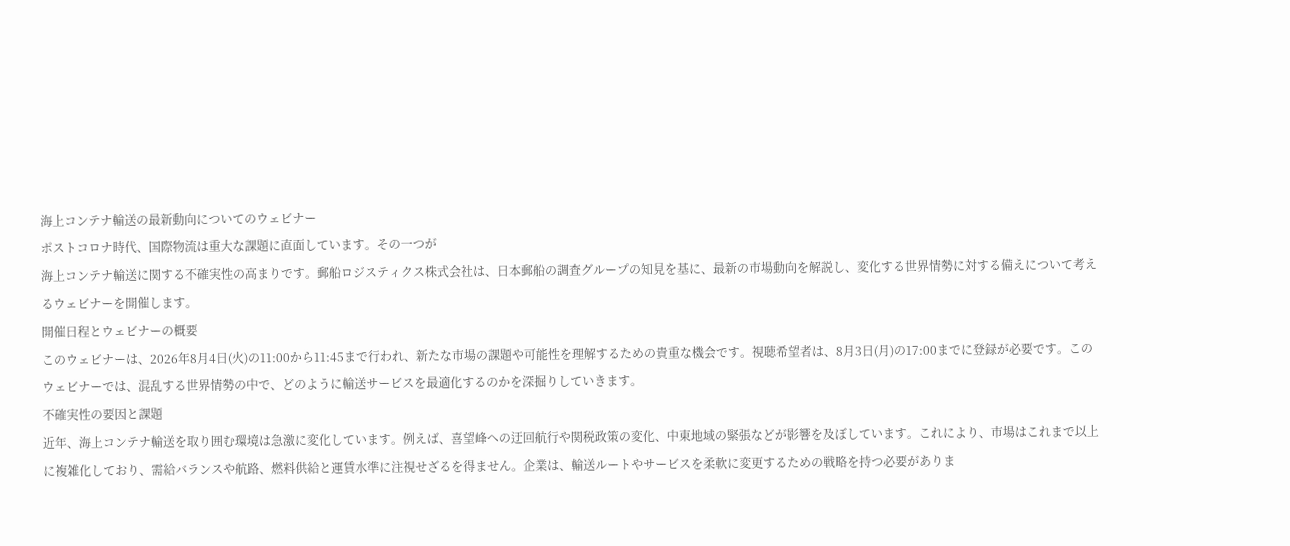海上コンテナ輸送の最新動向についてのウェビナー
ポストコロナ時代、国際物流は重大な課題に直面しています。その一つが
海上コンテナ輸送に関する不確実性の高まりです。郵船ロジスティクス株式会社は、日本郵船の調査グループの知見を基に、最新の市場動向を解説し、変化する世界情勢に対する備えについて考えるウェビナーを開催します。
開催日程とウェビナーの概要
このウェビナーは、2026年8月4日(火)の11:00から11:45まで行われ、新たな市場の課題や可能性を理解するための貴重な機会です。視聴希望者は、8月3日(月)の17:00までに登録が必要です。このウェビナーでは、混乱する世界情勢の中で、どのように輸送サービスを最適化するのかを深掘りしていきます。
不確実性の要因と課題
近年、海上コンテナ輸送を取り囲む環境は急激に変化しています。例えば、喜望峰への迂回航行や関税政策の変化、中東地域の緊張などが影響を及ぼしています。これにより、市場はこれまで以上に複雑化しており、需給バランスや航路、燃料供給と運賃水準に注視せざるを得ません。企業は、輸送ルートやサービスを柔軟に変更するための戦略を持つ必要がありま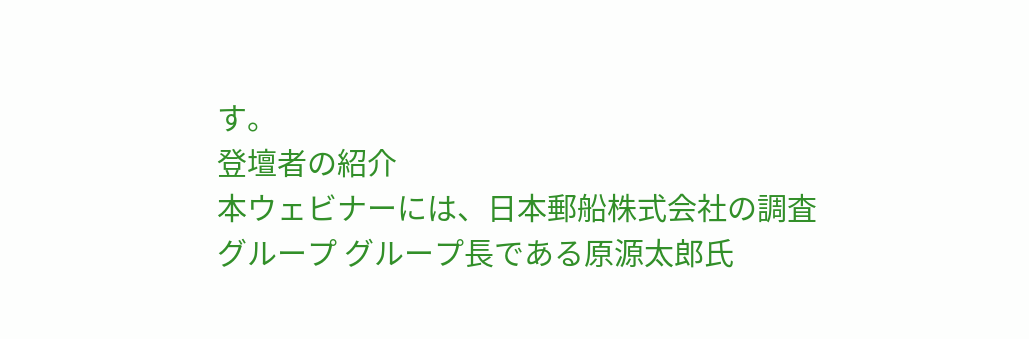す。
登壇者の紹介
本ウェビナーには、日本郵船株式会社の調査グループ グループ長である原源太郎氏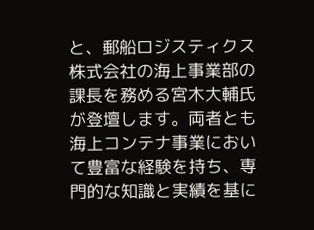と、郵船ロジスティクス株式会社の海上事業部の課長を務める宮木大輔氏が登壇します。両者とも海上コンテナ事業において豊富な経験を持ち、専門的な知識と実績を基に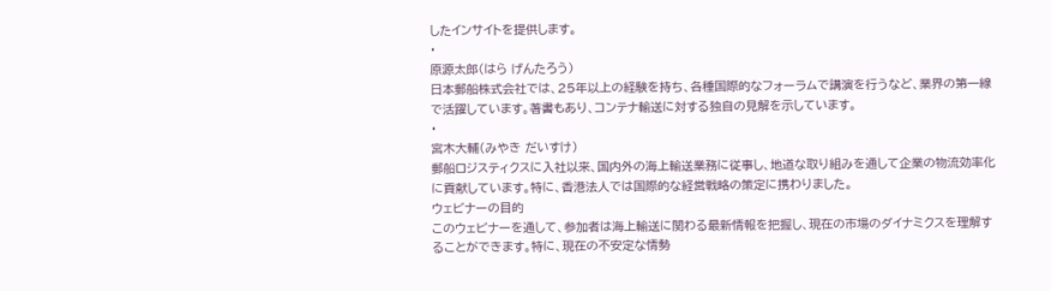したインサイトを提供します。
・
原源太郎(はら げんたろう)
日本郵船株式会社では、25年以上の経験を持ち、各種国際的なフォーラムで講演を行うなど、業界の第一線で活躍しています。著書もあり、コンテナ輸送に対する独自の見解を示しています。
・
宮木大輔(みやき だいすけ)
郵船ロジスティクスに入社以来、国内外の海上輸送業務に従事し、地道な取り組みを通して企業の物流効率化に貢献しています。特に、香港法人では国際的な経営戦略の策定に携わりました。
ウェビナーの目的
このウェビナーを通して、参加者は海上輸送に関わる最新情報を把握し、現在の市場のダイナミクスを理解することができます。特に、現在の不安定な情勢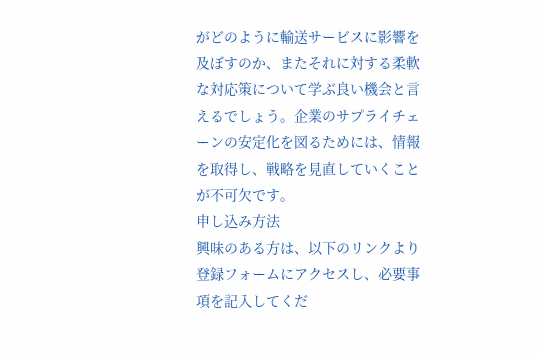がどのように輸送サービスに影響を及ぼすのか、またそれに対する柔軟な対応策について学ぶ良い機会と言えるでしょう。企業のサプライチェーンの安定化を図るためには、情報を取得し、戦略を見直していくことが不可欠です。
申し込み方法
興味のある方は、以下のリンクより登録フォームにアクセスし、必要事項を記入してくだ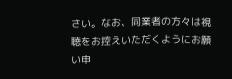さい。なお、同業者の方々は視聴をお控えいただくようにお願い申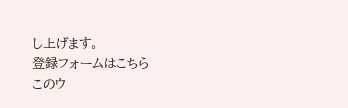し上げます。
登録フォームはこちら
このウ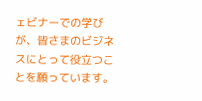ェビナーでの学びが、皆さまのビジネスにとって役立つことを願っています。